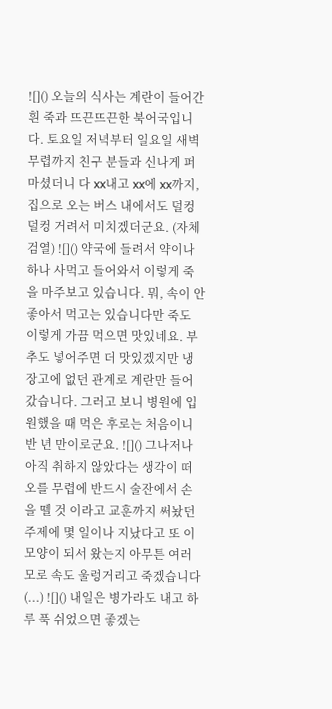![]() 오늘의 식사는 계란이 들어간 흰 죽과 뜨끈뜨끈한 북어국입니다. 토요일 저녁부터 일요일 새벽 무렵까지 친구 분들과 신나게 퍼마셨더니 다 xx내고 xx에 xx까지, 집으로 오는 버스 내에서도 덜컹덜컹 거려서 미치겠더군요. (자체검열) ![]() 약국에 들려서 약이나 하나 사먹고 들어와서 이렇게 죽을 마주보고 있습니다. 뭐, 속이 안 좋아서 먹고는 있습니다만 죽도 이렇게 가끔 먹으면 맛있네요. 부추도 넣어주면 더 맛있겠지만 냉장고에 없던 관계로 계란만 들어갔습니다. 그러고 보니 병원에 입원했을 때 먹은 후로는 처음이니 반 년 만이로군요. ![]() 그나저나 아직 취하지 않았다는 생각이 떠오를 무렵에 반드시 술잔에서 손을 뗄 것 이라고 교훈까지 써놨던 주제에 몇 일이나 지났다고 또 이 모양이 되서 왔는지 아무튼 여러모로 속도 울렁거리고 죽겠습니다(...) ![]() 내일은 병가라도 내고 하루 푹 쉬었으면 좋겠는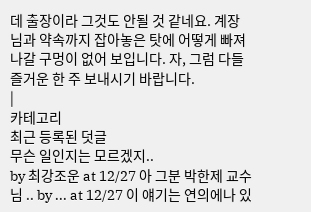데 출장이라 그것도 안될 것 같네요. 계장님과 약속까지 잡아놓은 탓에 어떻게 빠져나갈 구멍이 없어 보입니다. 자, 그럼 다들 즐거운 한 주 보내시기 바랍니다.
|
카테고리
최근 등록된 덧글
무슨 일인지는 모르겠지..
by 최강조운 at 12/27 아 그분 박한제 교수님 .. by ... at 12/27 이 얘기는 연의에나 있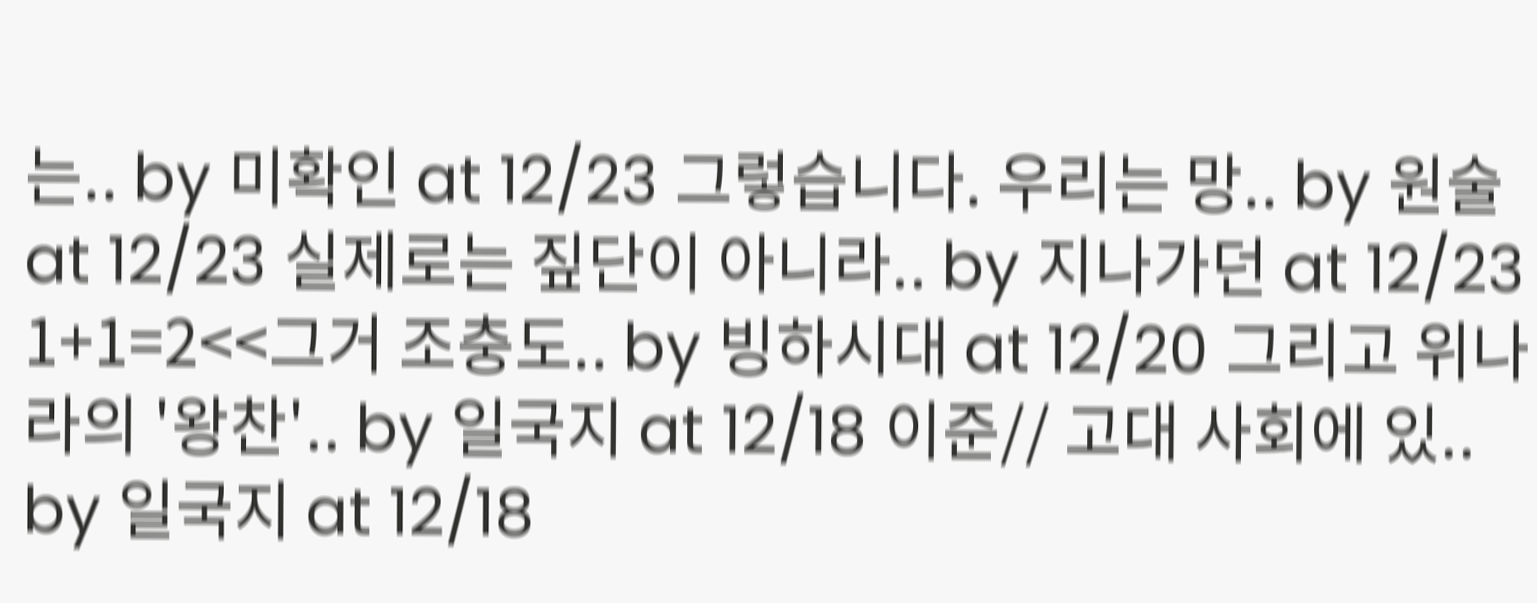는.. by 미확인 at 12/23 그렇습니다. 우리는 망.. by 원술 at 12/23 실제로는 짚단이 아니라.. by 지나가던 at 12/23 1+1=2<<그거 조충도.. by 빙하시대 at 12/20 그리고 위나라의 '왕찬'.. by 일국지 at 12/18 이준// 고대 사회에 있.. by 일국지 at 12/18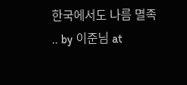한국에서도 나름 멸족 .. by 이준님 at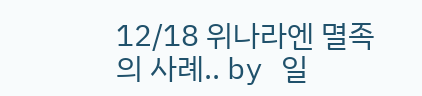12/18 위나라엔 멸족의 사례.. by 일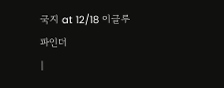국지 at 12/18 이글루 파인더
|